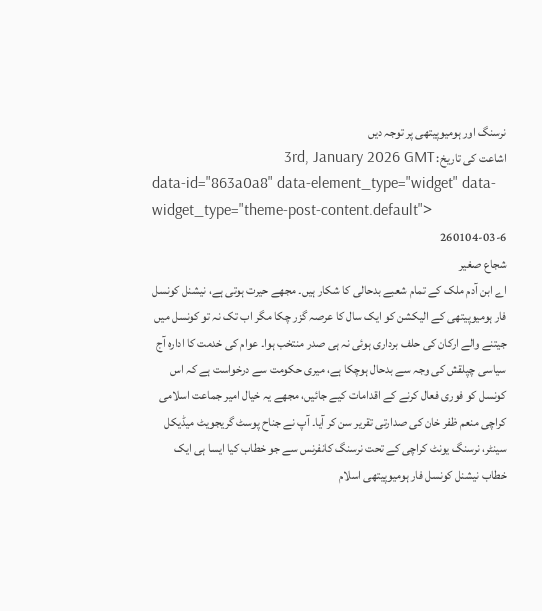نرسنگ اور ہومیوپیتھی پر توجہ دیں
اشاعت کی تاریخ: 3rd, January 2026 GMT
data-id="863a0a8" data-element_type="widget" data-widget_type="theme-post-content.default">
260104-03-6
شجاع صغیر
اے ابن آدم ملک کے تمام شعبے بدحالی کا شکار ہیں۔ مجھے حیرت ہوتی ہے، نیشنل کونسل فار ہومیوپیتھی کے الیکشن کو ایک سال کا عرصہ گزر چکا مگر اب تک نہ تو کونسل میں جیتنے والے ارکان کی حلف برداری ہوئی نہ ہی صدر منتخب ہوا۔ عوام کی خدمت کا ادارہ آج سیاسی چپلقش کی وجہ سے بدحال ہوچکا ہے، میری حکومت سے درخواست ہے کہ اس کونسل کو فوری فعال کرنے کے اقدامات کیے جائیں، مجھے یہ خیال امیر جماعت اسلامی کراچی منعم ظفر خان کی صدارتی تقریر سن کر آیا۔ آپ نے جناح پوسٹ گریجویٹ میڈیکل سینٹر، نرسنگ یونٹ کراچی کے تحت نرسنگ کانفرنس سے جو خطاب کیا ایسا ہی ایک خطاب نیشنل کونسل فار ہومیوپیتھی اسلام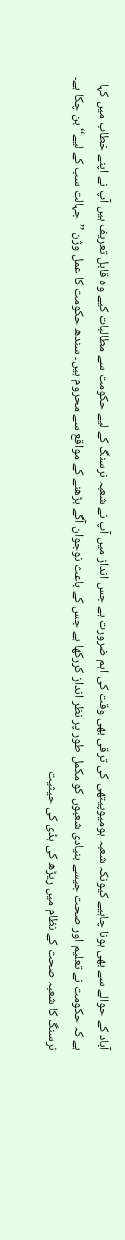آباد کے حوالے سے بھی ہونا چاہیے کیونکہ شعبہ ہومیوپیتھی کی ترقی بھی وقت کی اہم ضرورت ہے جس انداز میں آپ نے شعبہ نرسنگ کے لیے حکومت سے مطالبات کیے وہ قابل تعریف ہیں آپ نے اپنے خطاب میں کہا ہے کہ حکومت نے تعلیم اور صحت جیسے بنیادی شعبوں کو مکمل طور پر نظر انداز کررکھا ہے جس کے باعث نوجوان آگے بڑھنے کے مواقع سے محروم ہیں۔ سندھ حکومت کا عمل وژن ’’جہالت سب کے لیے‘‘ بن چکا ہے۔ نرسنگ کا شعبہ صحت کے نظام میں ریڑھ کی ہڈی کی حیثیت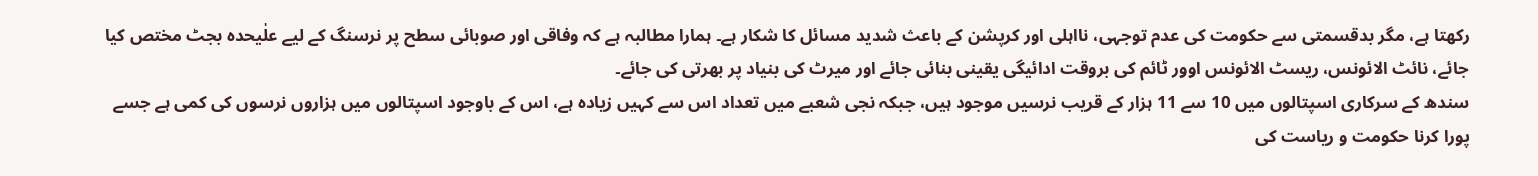رکھتا ہے، مگر بدقسمتی سے حکومت کی عدم توجہی، نااہلی اور کرپشن کے باعث شدید مسائل کا شکار ہے۔ ہمارا مطالبہ ہے کہ وفاقی اور صوبائی سطح پر نرسنگ کے لیے علٰیحدہ بجٹ مختص کیا جائے، نائٹ الائونس، ریسٹ الائونس اوور ٹائم کی بروقت ادائیگی یقینی بنائی جائے اور میرٹ کی بنیاد پر بھرتی کی جائے۔
سندھ کے سرکاری اسپتالوں میں 10 سے 11 ہزار کے قریب نرسیں موجود ہیں، جبکہ نجی شعبے میں تعداد اس سے کہیں زیادہ ہے، اس کے باوجود اسپتالوں میں ہزاروں نرسوں کی کمی ہے جسے پورا کرنا حکومت و ریاست کی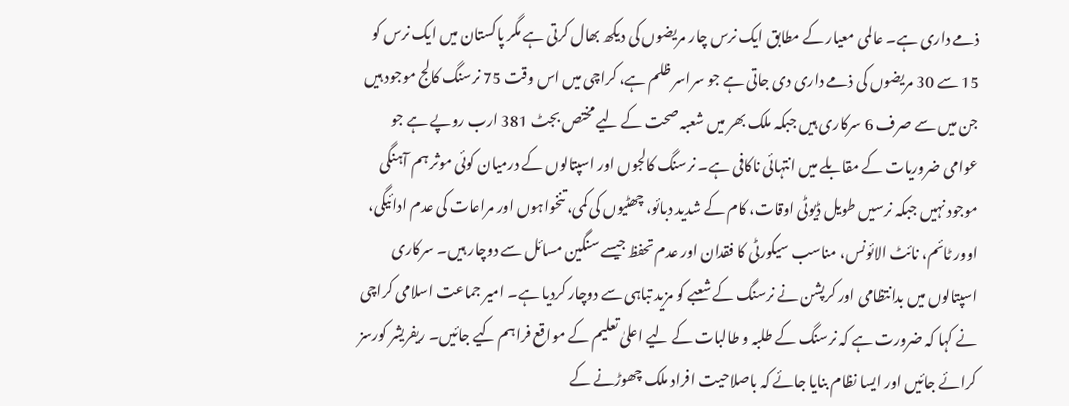ذمے داری ہے۔ عالمی معیار کے مطابق ایک نرس چار مریضوں کی دیکھ بھال کرتی ہے مگر پاکستان میں ایک نرس کو 15 سے 30 مریضوں کی ذمے داری دی جاتی ہے جو سراسر ظلم ہے، کراچی میں اس وقت 75 نرسنگ کالج موجود ہیں جن میں سے صرف 6 سرکاری ہیں جبکہ ملک بھر میں شعبہ صحت کے لیے مختص بجٹ 381 ارب روپے ہے جو عوامی ضروریات کے مقابلے میں انتہائی ناکافی ہے۔ نرسنگ کالجوں اور اسپتالوں کے درمیان کوئی موثر ہم آہنگی موجود نہیں جبکہ نرسیں طویل ڈیوٹی اوقات، کام کے شدید دبائو، چھٹیوں کی کمی، تنخواہوں اور مراعات کی عدم ادائیگی، اوور ٹائم، نائٹ الائونس، مناسب سیکورٹی کا فقدان اور عدم تحفظ جیسے سنگین مسائل سے دوچار ہیں۔ سرکاری اسپتالوں میں بدانتظامی اور کرپشن نے نرسنگ کے شعبے کو مزید تباہی سے دوچار کردیا ہے۔ امیر جماعت اسلامی کراچی نے کہا کہ ضرورت ہے کہ نرسنگ کے طلبہ و طالبات کے لیے اعلیٰ تعلیم کے مواقع فراہم کیے جائیں۔ ریفریشر کورسز کرائے جائیں اور ایسا نظام بنایا جائے کہ باصلاحیت افراد ملک چھوڑنے کے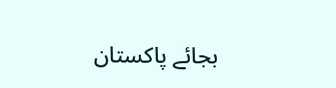بجائے پاکستان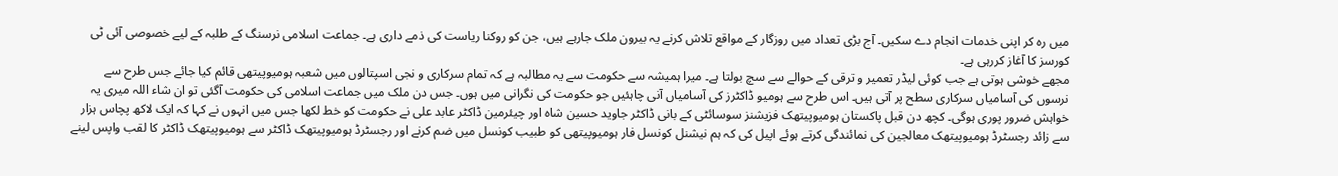میں رہ کر اپنی خدمات انجام دے سکیں۔ آج بڑی تعداد میں روزگار کے مواقع تلاش کرنے یہ بیرون ملک جارہے ہیں، جن کو روکنا ریاست کی ذمے داری ہے۔ جماعت اسلامی نرسنگ کے طلبہ کے لیے خصوصی آئی ٹی کورسز کا آغاز کررہی ہے۔
مجھے خوشی ہوتی ہے جب کوئی لیڈر تعمیر و ترقی کے حوالے سے سچ بولتا ہے۔ میرا ہمیشہ سے حکومت سے یہ مطالبہ ہے کہ تمام سرکاری و نجی اسپتالوں میں شعبہ ہومیوپیتھی قائم کیا جائے جس طرح سے نرسوں کی آسامیاں سرکاری سطح پر آتی ہیں۔ اس طرح سے ہومیو ڈاکٹرز کی آسامیاں آنی چاہئیں جو حکومت کی نگرانی میں ہوں۔ جس دن ملک میں جماعت اسلامی کی حکومت آگئی تو ان شاء اللہ میری یہ خواہش ضرور پوری ہوگی۔ کچھ دن قبل پاکستان ہومیوپیتھک فزیشنز سوسائٹی کے بانی ڈاکٹر جاوید حسین شاہ اور چیئرمین ڈاکٹر عابد علی نے حکومت کو خط لکھا جس میں انہوں نے کہا کہ ایک لاکھ پچاس ہزار سے زائد رجسٹرڈ ہومیوپیتھک معالجین کی نمائندگی کرتے ہوئے اپیل کی کہ ہم نیشنل کونسل فار ہومیوپیتھی کو طبیب کونسل میں ضم کرنے اور رجسٹرڈ ہومیوپیتھک ڈاکٹر سے ہومیوپیتھک ڈاکٹر کا لقب واپس لینے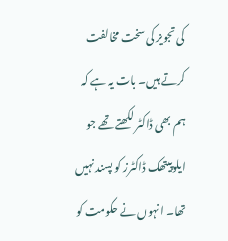کی تجویز کی سخت مخالفت کرتے ہیں۔ بات یہ ہے کہ ہم بھی ڈاکٹر لکھتے تھے جو ایلوپیتھک ڈاکٹرز کو پسند نہیں تھا۔ انہوں نے حکومت کو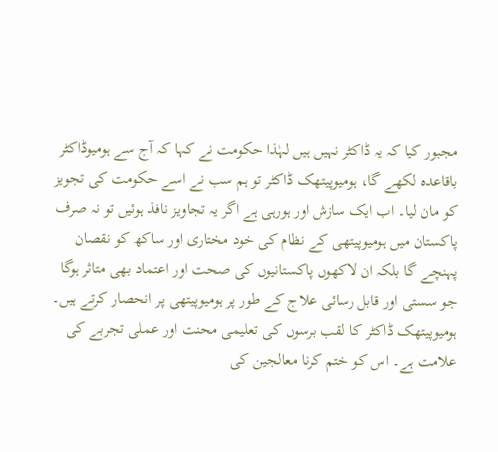مجبور کیا کہ یہ ڈاکٹر نہیں ہیں لہٰذا حکومت نے کہا کہ آج سے ہومیوڈاکٹر باقاعدہ لکھے گا، ہومیوپیتھک ڈاکٹر تو ہم سب نے اسے حکومت کی تجویز کو مان لیا۔ اب ایک سازش اور ہورہی ہے اگر یہ تجاویز نافذ ہوئیں تو نہ صرف پاکستان میں ہومیوپیتھی کے نظام کی خود مختاری اور ساکھ کو نقصان پہنچے گا بلکہ ان لاکھوں پاکستانیوں کی صحت اور اعتماد بھی متاثر ہوگا جو سستی اور قابل رسائی علاج کے طور پر ہومیوپیتھی پر انحصار کرتے ہیں۔ ہومیوپیتھک ڈاکٹر کا لقب برسوں کی تعلیمی محنت اور عملی تجربے کی علامت ہے۔ اس کو ختم کرنا معالجین کی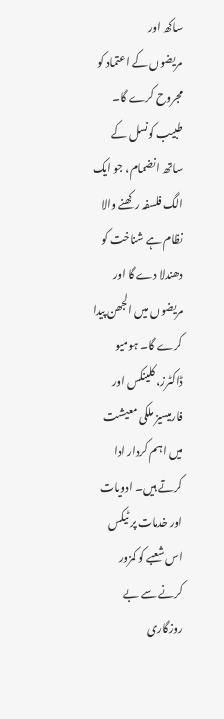ساکھ اور
مریضوں کے اعتماد کو مجروح کرے گا۔ طبیب کونسل کے ساتھ انضمام، جو ایک الگ فلسفہ رکھنے والا نظام ہے شناخت کو دھندلا دے گا اور مریضوں میں الجھن پیدا کرے گا۔ ہومیو ڈاکٹرز، کلینکس اور فارمیسیز ملکی معیشت میں اہم کردار ادا کرتے ہیں۔ ادویات اور خدمات پر ٹیکس اس شعبے کو کمزور کرنے سے بے روزگاری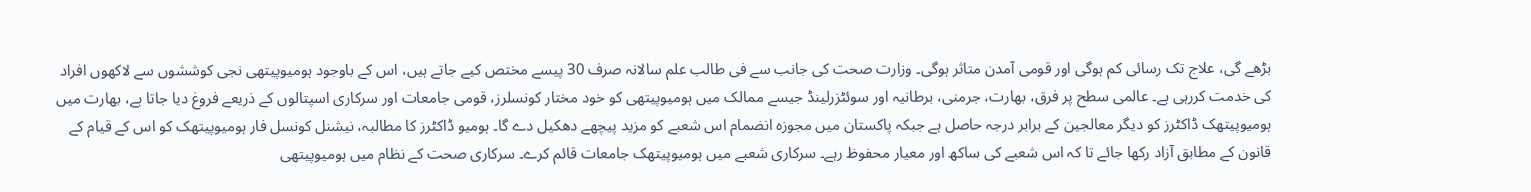بڑھے گی، علاج تک رسائی کم ہوگی اور قومی آمدن متاثر ہوگی۔ وزارت صحت کی جانب سے فی طالب علم سالانہ صرف 30 پیسے مختص کیے جاتے ہیں، اس کے باوجود ہومیوپیتھی نجی کوششوں سے لاکھوں افراد کی خدمت کررہی ہے۔ عالمی سطح پر فرق، بھارت، جرمنی، برطانیہ اور سوئٹزرلینڈ جیسے ممالک میں ہومیوپیتھی کو خود مختار کونسلرز، قومی جامعات اور سرکاری اسپتالوں کے ذریعے فروغ دیا جاتا ہے، بھارت میں ہومیوپیتھک ڈاکٹرز کو دیگر معالجین کے برابر درجہ حاصل ہے جبکہ پاکستان میں مجوزہ انضمام اس شعبے کو مزید پیچھے دھکیل دے گا۔ ہومیو ڈاکٹرز کا مطالبہ، نیشنل کونسل فار ہومیوپیتھک کو اس کے قیام کے قانون کے مطابق آزاد رکھا جائے تا کہ اس شعبے کی ساکھ اور معیار محفوظ رہے۔ سرکاری شعبے میں ہومیوپیتھک جامعات قائم کرے۔ سرکاری صحت کے نظام میں ہومیوپیتھی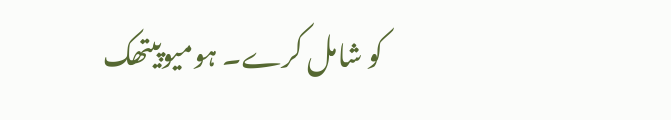کو شامل کرے۔ ہومیوپیتھک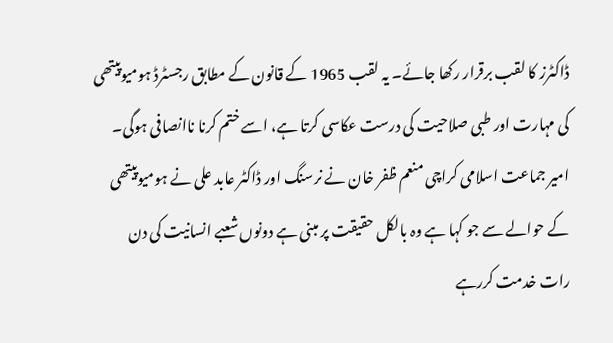ڈاکٹرز کا لقب برقرار رکھا جائے۔ یہ لقب 1965 کے قانون کے مطابق رجسٹرڈ ہومیوپیتھی کی مہارت اور طبی صلاحیت کی درست عکاسی کرتا ہے، اسے ختم کرنا ناانصافی ہوگی۔ امیر جماعت اسلامی کراچی منعم ظفر خان نے نرسنگ اور ڈاکٹر عابد علی نے ہومیوپیتھی کے حوالے سے جو کہا ہے وہ بالکل حقیقت پر مبنی ہے دونوں شعبے انسانیت کی دن رات خدمت کررہے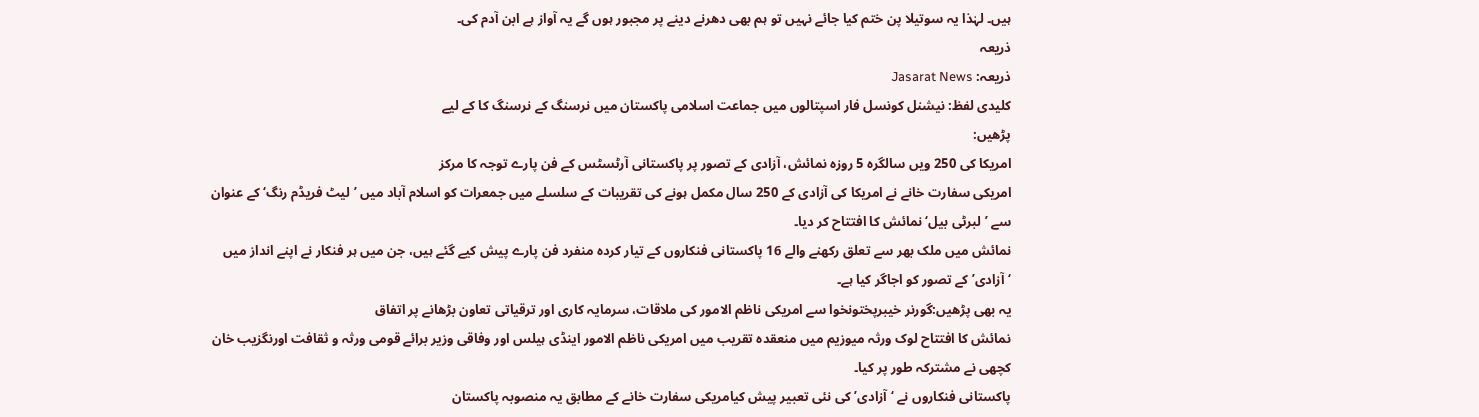ہیں۔ لہٰذا یہ سوتیلا پن ختم کیا جائے نہیں تو ہم بھی دھرنے دینے پر مجبور ہوں گے یہ آواز ہے ابن آدم کی۔
ذریعہ
ذریعہ: Jasarat News
کلیدی لفظ: نیشنل کونسل فار اسپتالوں میں جماعت اسلامی پاکستان میں نرسنگ کے نرسنگ کا کے لیے
پڑھیں:
امریکا کی 250 ویں سالگرہ 5 روزہ نمائش، آزادی کے تصور پر پاکستانی آرٹسٹس کے فن پارے توجہ کا مرکز
امریکی سفارت خانے نے امریکا کی آزادی کے 250 سال مکمل ہونے کی تقریبات کے سلسلے میں جمعرات کو اسلام آباد میں ’لیٹ فریڈم رنگ‘ کے عنوان سے ’لبرٹی بیل‘ نمائش کا افتتاح کر دیا۔
نمائش میں ملک بھر سے تعلق رکھنے والے 16 پاکستانی فنکاروں کے تیار کردہ منفرد فن پارے پیش کیے گئے ہیں، جن میں ہر فنکار نے اپنے انداز میں ‘آزادی’ کے تصور کو اجاگر کیا ہے۔
یہ بھی پڑھیں:گورنر خیبرپختونخوا سے امریکی ناظم الامور کی ملاقات، سرمایہ کاری اور ترقیاتی تعاون بڑھانے پر اتفاق
نمائش کا افتتاح لوک ورثہ میوزیم میں منعقدہ تقریب میں امریکی ناظم الامور اینڈی ہیلس اور وفاقی وزیر برائے قومی ورثہ و ثقافت اورنگزیب خان کچھی نے مشترکہ طور پر کیا۔
پاکستانی فنکاروں نے ‘آزادی’ کی نئی تعبیر پیش کیامریکی سفارت خانے کے مطابق یہ منصوبہ پاکستان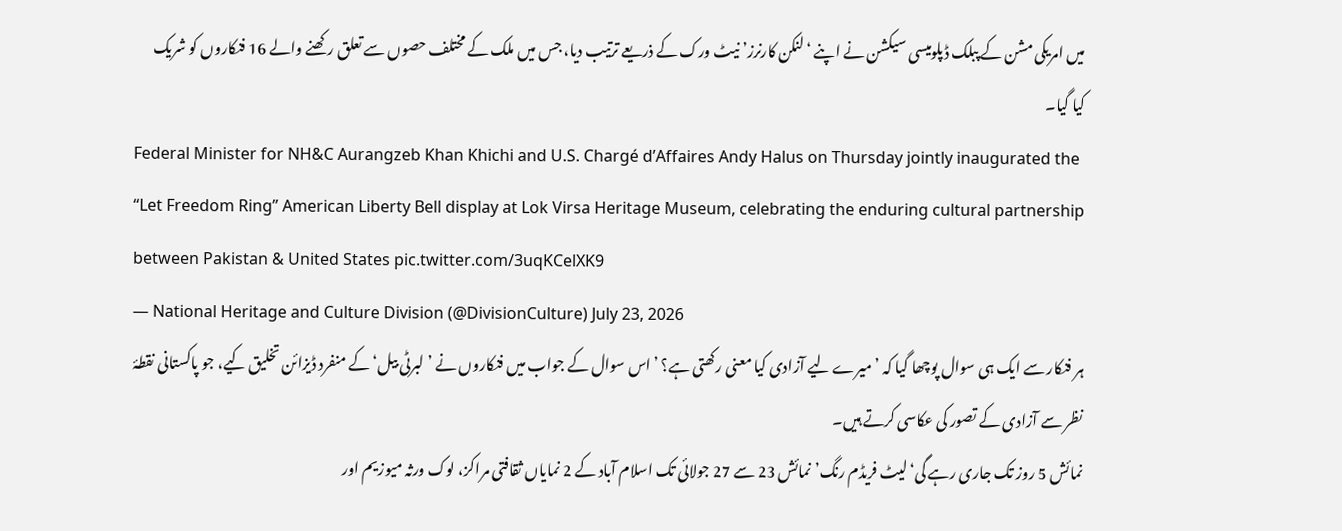میں امریکی مشن کے پبلک ڈپلومیسی سیکشن نے اپنے ‘لنکن کارنرز’ نیٹ ورک کے ذریعے ترتیب دیا، جس میں ملک کے مختلف حصوں سے تعلق رکھنے والے 16 فنکاروں کو شریک کیا گیا۔
Federal Minister for NH&C Aurangzeb Khan Khichi and U.S. Chargé d’Affaires Andy Halus on Thursday jointly inaugurated the “Let Freedom Ring” American Liberty Bell display at Lok Virsa Heritage Museum, celebrating the enduring cultural partnership between Pakistan & United States pic.twitter.com/3uqKCelXK9
— National Heritage and Culture Division (@DivisionCulture) July 23, 2026
ہر فنکار سے ایک ہی سوال پوچھا گیا کہ ’میرے لیے آزادی کیا معنی رکھتی ہے؟ ’اس سوال کے جواب میں فنکاروں نے ’لبرٹی بیل‘ کے منفرد ڈیزائن تخلیق کیے، جو پاکستانی نقطۂ نظر سے آزادی کے تصور کی عکاسی کرتے ہیں۔
نمائش 5 روز تک جاری رہے گی‘لیٹ فریڈم رنگ’ نمائش 23 سے 27 جولائی تک اسلام آباد کے 2 نمایاں ثقافتی مراکز، لوک ورثہ میوزیم اور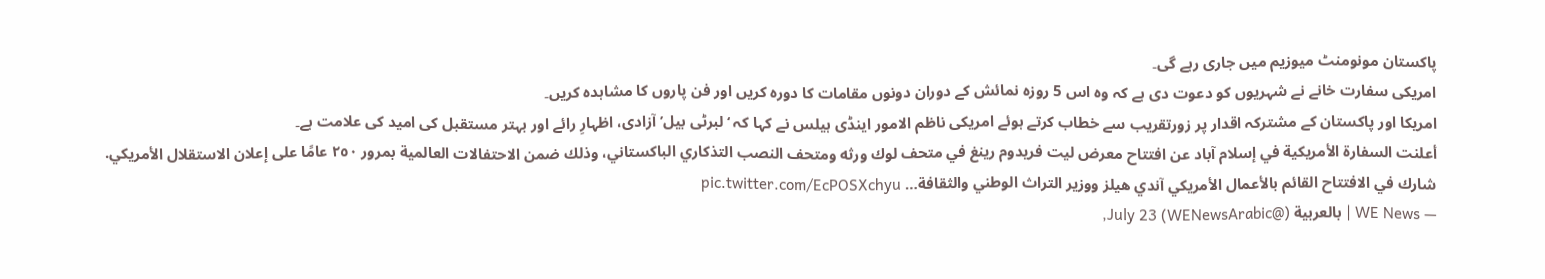پاکستان مونومنٹ میوزیم میں جاری رہے گی۔
امریکی سفارت خانے نے شہریوں کو دعوت دی ہے کہ وہ اس 5 روزہ نمائش کے دوران دونوں مقامات کا دورہ کریں اور فن پاروں کا مشاہدہ کریں۔
امریکا اور پاکستان کے مشترکہ اقدار پر زورتقریب سے خطاب کرتے ہوئے امریکی ناظم الامور اینڈی ہیلس نے کہا کہ ‘لبرٹی بیل’ آزادی، اظہارِ رائے اور بہتر مستقبل کی امید کی علامت ہے۔
أعلنت السفارة الأمريكية في إسلام آباد عن افتتاح معرض ليت فريدوم رينغ في متحف لوك ورثه ومتحف النصب التذكاري الباكستاني، وذلك ضمن الاحتفالات العالمية بمرور ٢٥٠ عامًا على إعلان الاستقلال الأمريكي.
شارك في الافتتاح القائم بالأعمال الأمريكي آندي هيلز ووزير التراث الوطني والثقافة… pic.twitter.com/EcPOSXchyu
— WE News | بالعربية (@WENewsArabic) July 23,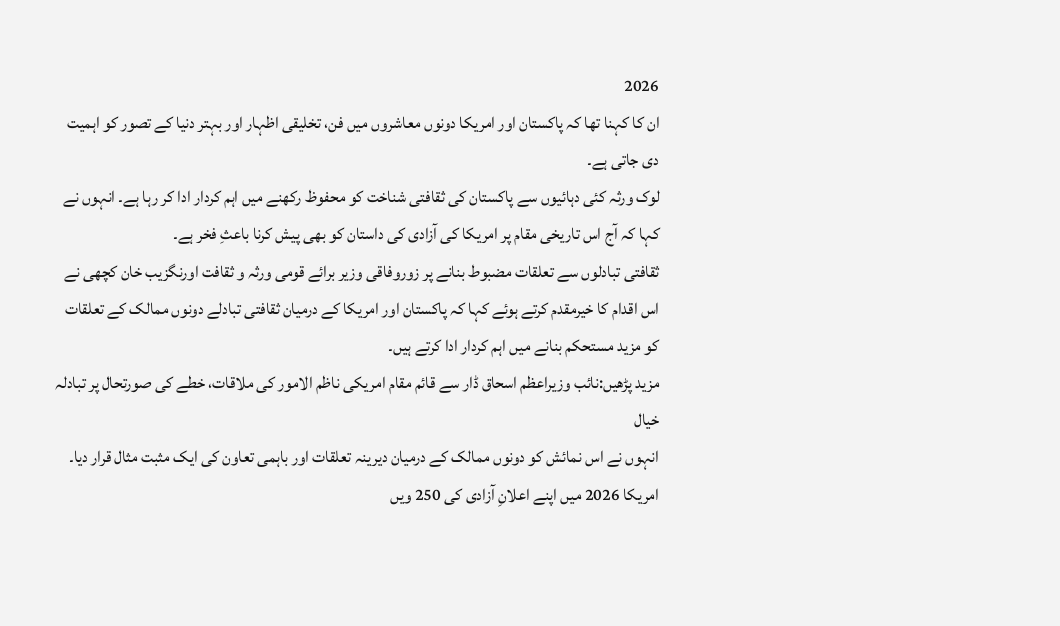2026
ان کا کہنا تھا کہ پاکستان اور امریکا دونوں معاشروں میں فن، تخلیقی اظہار اور بہتر دنیا کے تصور کو اہمیت دی جاتی ہے۔
لوک ورثہ کئی دہائیوں سے پاکستان کی ثقافتی شناخت کو محفوظ رکھنے میں اہم کردار ادا کر رہا ہے۔ انہوں نے کہا کہ آج اس تاریخی مقام پر امریکا کی آزادی کی داستان کو بھی پیش کرنا باعثِ فخر ہے۔
ثقافتی تبادلوں سے تعلقات مضبوط بنانے پر زوروفاقی وزیر برائے قومی ورثہ و ثقافت اورنگزیب خان کچھی نے اس اقدام کا خیرمقدم کرتے ہوئے کہا کہ پاکستان اور امریکا کے درمیان ثقافتی تبادلے دونوں ممالک کے تعلقات کو مزید مستحکم بنانے میں اہم کردار ادا کرتے ہیں۔
مزید پڑھیں:نائب وزیراعظم اسحاق ڈار سے قائم مقام امریکی ناظم الامور کی ملاقات، خطے کی صورتحال پر تبادلہ خیال
انہوں نے اس نمائش کو دونوں ممالک کے درمیان دیرینہ تعلقات اور باہمی تعاون کی ایک مثبت مثال قرار دیا۔
امریکا 2026 میں اپنے اعلانِ آزادی کی 250 ویں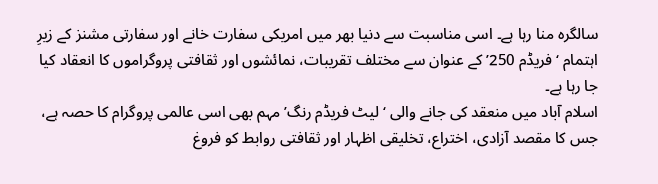سالگرہ منا رہا ہے۔ اسی مناسبت سے دنیا بھر میں امریکی سفارت خانے اور سفارتی مشنز کے زیرِ اہتمام ‘فریڈم 250’ کے عنوان سے مختلف تقریبات، نمائشوں اور ثقافتی پروگراموں کا انعقاد کیا جا رہا ہے۔
اسلام آباد میں منعقد کی جانے والی ‘لیٹ فریڈم رنگ’ مہم بھی اسی عالمی پروگرام کا حصہ ہے، جس کا مقصد آزادی، اختراع، تخلیقی اظہار اور ثقافتی روابط کو فروغ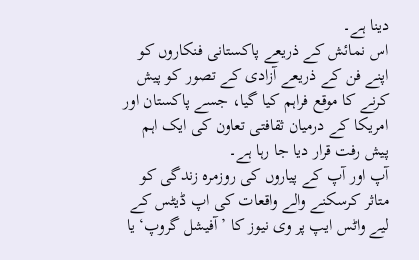دینا ہے۔
اس نمائش کے ذریعے پاکستانی فنکاروں کو اپنے فن کے ذریعے آزادی کے تصور کو پیش کرنے کا موقع فراہم کیا گیا، جسے پاکستان اور امریکا کے درمیان ثقافتی تعاون کی ایک اہم پیش رفت قرار دیا جا رہا ہے۔
آپ اور آپ کے پیاروں کی روزمرہ زندگی کو متاثر کرسکنے والے واقعات کی اپ ڈیٹس کے لیے واٹس ایپ پر وی نیوز کا ’آفیشل گروپ‘ یا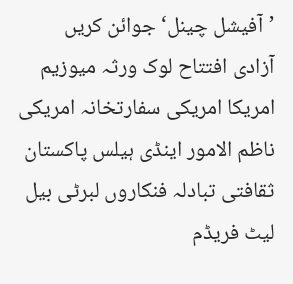’آفیشل چینل‘ جوائن کریں
آزادی افتتاح لوک ورثہ میوزیم امریکا امریکی سفارتخانہ امریکی ناظم الامور اینڈی ہیلس پاکستان ثقافتی تبادلہ فنکاروں لبرٹی بیل لیٹ فریڈم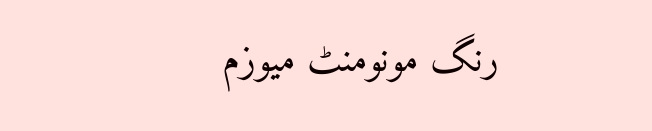رنگ مونومنٹ میوزم